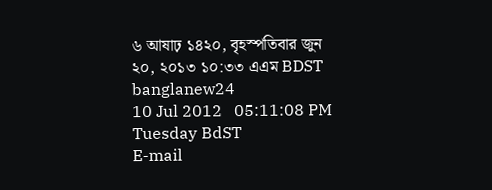৬ আষাঢ় ১৪২০, বৃহস্পতিবার জুন ২০, ২০১৩ ১০:৩৩ এএম BDST banglanew24
10 Jul 2012   05:11:08 PM   Tuesday BdST
E-mail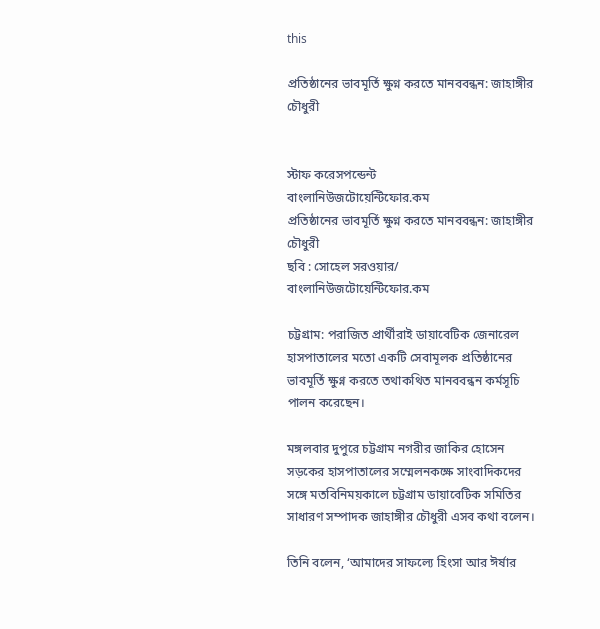this

প্রতিষ্ঠানের ভাবমূর্তি ক্ষুণ্ন করতে মানববন্ধন: জাহাঙ্গীর চৌধুরী


স্টাফ করেসপন্ডেন্ট
বাংলানিউজটোয়েন্টিফোর.কম
প্রতিষ্ঠানের ভাবমূর্তি ক্ষুণ্ন করতে মানববন্ধন: জাহাঙ্গীর চৌধুরী
ছবি : সোহেল সরওয়ার/ বাংলানিউজটোয়েন্টিফোর.কম

চট্টগ্রাম: পরাজিত প্রার্থীরাই ডায়াবেটিক জেনারেল হাসপাতালের মতো একটি সেবামূলক প্রতিষ্ঠানের ভাবমূর্তি ক্ষুণ্ন করতে তথাকথিত মানববন্ধন কর্মসূচি পালন করেছেন।

মঙ্গলবার দুপুরে চট্টগ্রাম নগরীর জাকির হোসেন সড়কের হাসপাতালের সম্মেলনকক্ষে সাংবাদিকদের সঙ্গে মতবিনিময়কালে চট্টগ্রাম ডায়াবেটিক সমিতির সাধারণ সম্পাদক জাহাঙ্গীর চৌধুরী এসব কথা বলেন।

তিনি বলেন, ‘আমাদের সাফল্যে হিংসা আর ঈর্ষার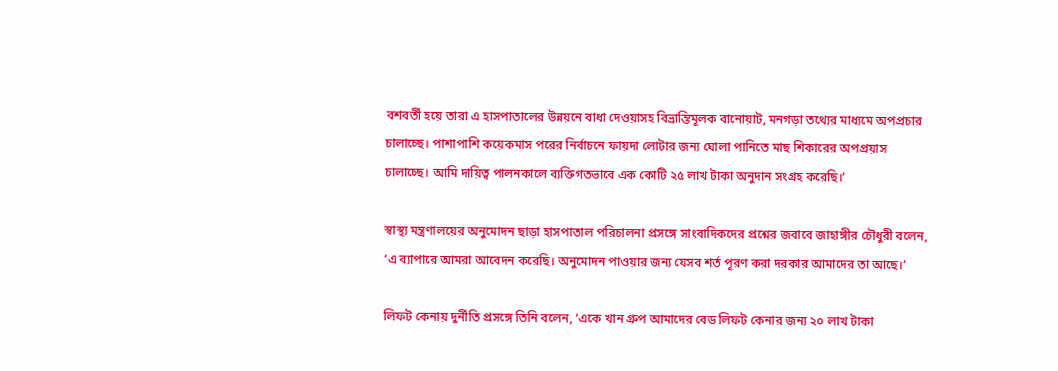বশবর্তী হয়ে তারা এ হাসপাতালের উন্নয়নে বাধা দেওয়াসহ বিভ্রান্তিমূলক বানোয়াট, মনগড়া তথ্যের মাধ্যমে অপপ্রচার চালাচ্ছে। পাশাপাশি কয়েকমাস পরের নির্বাচনে ফায়দা লোটার জন্য ঘোলা পানিতে মাছ শিকারের অপপ্রয়াস চালাচ্ছে। আমি দায়িত্ব পালনকালে ব্যক্তিগতভাবে এক কোটি ২৫ লাখ টাকা অনুদান সংগ্রহ করেছি।’

স্বাস্থ্য মন্ত্রণালয়ের অনুমোদন ছাড়া হাসপাতাল পরিচালনা প্রসঙ্গে সাংবাদিকদের প্রশ্নের জবাবে জাহাঙ্গীর চৌধুরী বলেন, ‘এ ব্যাপারে আমরা আবেদন করেছি। অনুমোদন পাওয়ার জন্য যেসব শর্ত পূরণ করা দরকার আমাদের তা আছে।’

লিফট কেনায় দুর্নীতি প্রসঙ্গে তিনি বলেন, ‘একে খান গ্রুপ আমাদের বেড লিফট কেনার জন্য ২০ লাখ টাকা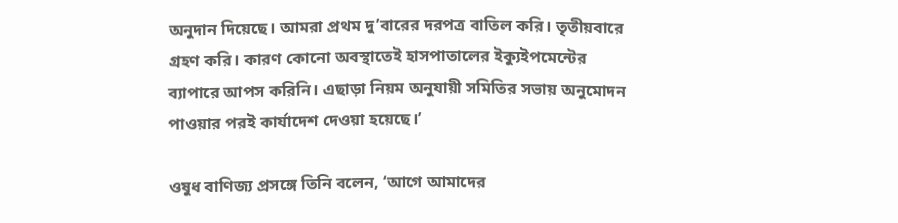অনুদান দিয়েছে। আমরা প্রথম দু’বারের দরপত্র বাতিল করি। তৃতীয়বারে গ্রহণ করি। কারণ কোনো অবস্থাতেই হাসপাতালের ইক্যুইপমেন্টের ব্যাপারে আপস করিনি। এছাড়া নিয়ম অনুযায়ী সমিতির সভায় অনুমোদন পাওয়ার পরই কার্যাদেশ দেওয়া হয়েছে।’

ওষুধ বাণিজ্য প্রসঙ্গে তিনি বলেন, ‘আগে আমাদের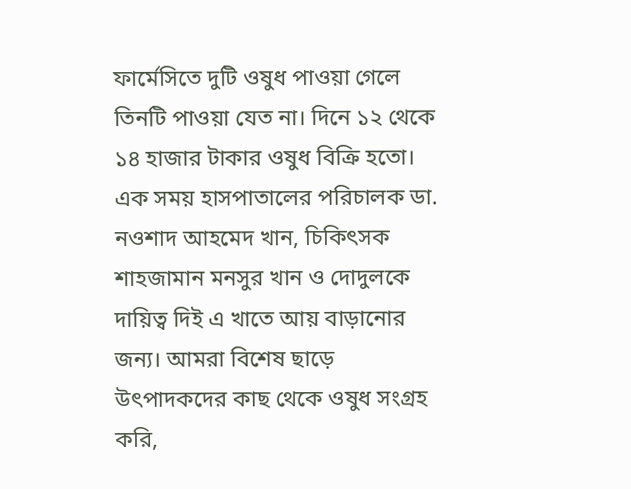ফার্মেসিতে দুটি ওষুধ পাওয়া গেলে তিনটি পাওয়া যেত না। দিনে ১২ থেকে ১৪ হাজার টাকার ওষুধ বিক্রি হতো। এক সময় হাসপাতালের পরিচালক ডা. নওশাদ আহমেদ খান, চিকিৎসক শাহজামান মনসুর খান ও দোদুলকে দায়িত্ব দিই এ খাতে আয় বাড়ানোর জন্য। আমরা বিশেষ ছাড়ে উৎপাদকদের কাছ থেকে ওষুধ সংগ্রহ করি,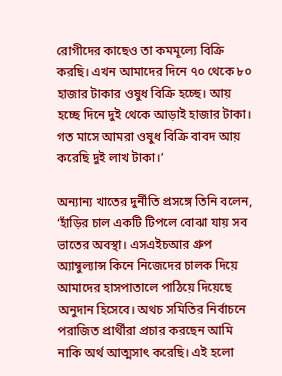রোগীদের কাছেও তা কমমূল্যে বিক্রি করছি। এখন আমাদের দিনে ৭০ থেকে ৮০ হাজার টাকার ওষুধ বিক্রি হচ্ছে। আয় হচ্ছে দিনে দুই থেকে আড়াই হাজার টাকা। গত মাসে আমরা ওষুধ বিক্রি বাবদ আয় করেছি দুই লাখ টাকা।’

অন্যান্য খাতের দুর্নীতি প্রসঙ্গে তিনি বলেন, ‘হাঁড়ির চাল একটি টিপলে বোঝা যায় সব ভাতের অবস্থা। এসএইচআর গ্রুপ অ্যাম্বুল্যান্স কিনে নিজেদের চালক দিয়ে আমাদের হাসপাতালে পাঠিয়ে দিয়েছে অনুদান হিসেবে। অথচ সমিতির নির্বাচনে পরাজিত প্রার্থীরা প্রচার করছেন আমি নাকি অর্থ আত্মসাৎ করেছি। এই হলো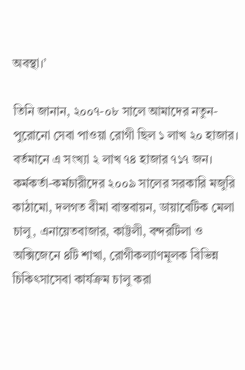অবস্থা।’

তিনি জানান, ২০০৭-০৮ সালে আমাদের নতুন-পুরোনো সেবা পাওয়া রোগী ছিল ১ লাখ ২০ হাজার। বর্তমানে এ সংখ্যা ২ লাখ ৭৪ হাজার ৭১৭ জন। কর্মকর্তা-কর্মচারীদের ২০০৯ সালের সরকারি মজুরি কাঠামো, দলগত বীমা বাস্তবায়ন, ডায়াবেটিক মেলা চালু, এনায়েতবাজার, কাট্টলী, বন্দরটিলা ও অক্সিজেনে ৪টি শাখা, রোগীকল্যাণমূলক বিভিন্ন চিকিৎসাসেবা কার্যক্রম চালু করা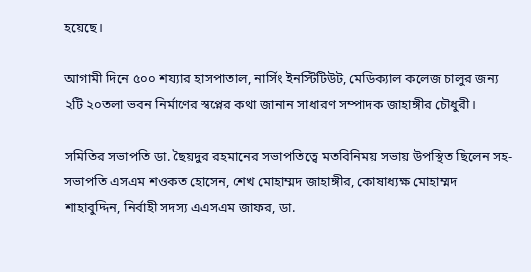হয়েছে।

আগামী দিনে ৫০০ শয্যার হাসপাতাল, নার্সিং ইনস্টিটিউট, মেডিক্যাল কলেজ চালুর জন্য ২টি ২০তলা ভবন নির্মাণের স্বপ্নের কথা জানান সাধারণ সম্পাদক জাহাঙ্গীর চৌধুরী।

সমিতির সভাপতি ডা. ছৈয়দুর রহমানের সভাপতিত্বে মতবিনিময় সভায় উপস্থিত ছিলেন সহ-সভাপতি এসএম শওকত হোসেন, শেখ মোহাম্মদ জাহাঙ্গীর, কোষাধ্যক্ষ মোহাম্মদ শাহাবুদ্দিন, নির্বাহী সদস্য এএসএম জাফর, ডা.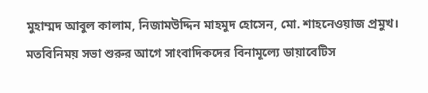মুহাম্মদ আবুল কালাম, নিজামউদ্দিন মাহমুদ হোসেন, মো. শাহনেওয়াজ প্রমুখ।
মতবিনিময় সভা শুরুর আগে সাংবাদিকদের বিনামূল্যে ডায়াবেটিস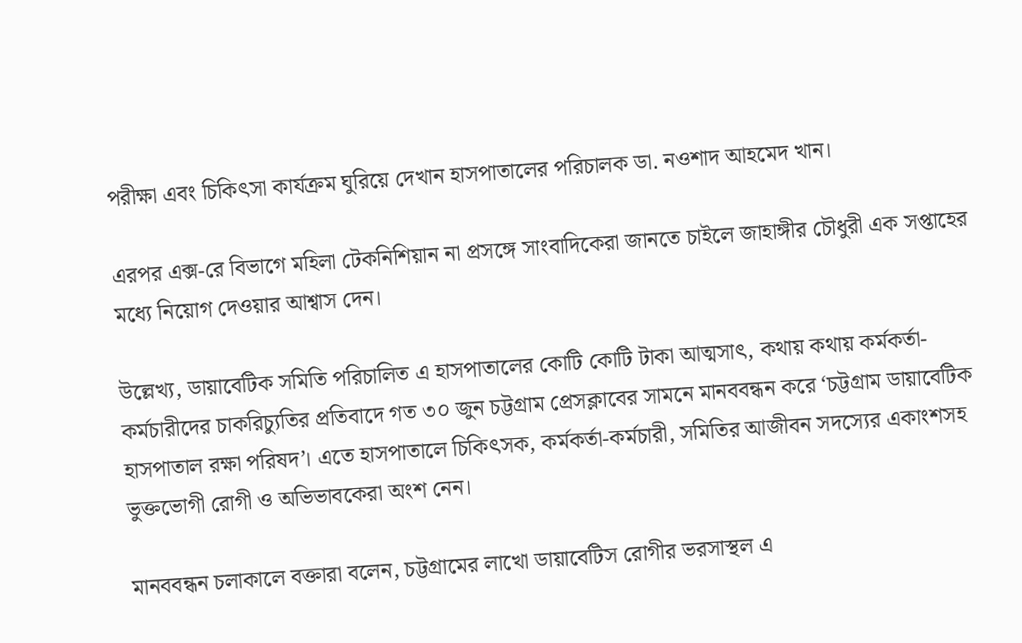পরীক্ষা এবং চিকিৎসা কার্যক্রম ঘুরিয়ে দেখান হাসপাতালের পরিচালক ডা. নওশাদ আহমেদ খান।

এরপর এক্স-রে বিভাগে মহিলা টেকনিশিয়ান না প্রসঙ্গে সাংবাদিকেরা জানতে চাইলে জাহাঙ্গীর চৌধুরী এক সপ্তাহের মধ্যে নিয়োগ দেওয়ার আশ্বাস দেন।

উল্লেখ্য, ডায়াবেটিক সমিতি পরিচালিত এ হাসপাতালের কোটি কোটি টাকা আত্মসাৎ, কথায় কথায় কর্মকর্তা-কর্মচারীদের চাকরিচ্যুতির প্রতিবাদে গত ৩০ জুন চট্টগ্রাম প্রেসক্লাবের সামনে মানববন্ধন করে ‘চট্টগ্রাম ডায়াবেটিক হাসপাতাল রক্ষা পরিষদ’। এতে হাসপাতালে চিকিৎসক, কর্মকর্তা-কর্মচারী, সমিতির আজীবন সদস্যের একাংশসহ ভুক্তভোগী রোগী ও অভিভাবকেরা অংশ নেন।

মানববন্ধন চলাকালে বক্তারা বলেন, চট্টগ্রামের লাখো ডায়াবেটিস রোগীর ভরসাস্থল এ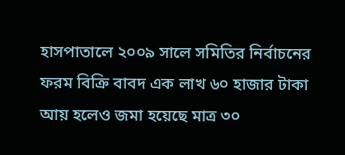হাসপাতালে ২০০৯ সালে সমিতির নির্বাচনের ফরম বিক্রি বাবদ এক লাখ ৬০ হাজার টাকা আয় হলেও জমা হয়েছে মাত্র ৩০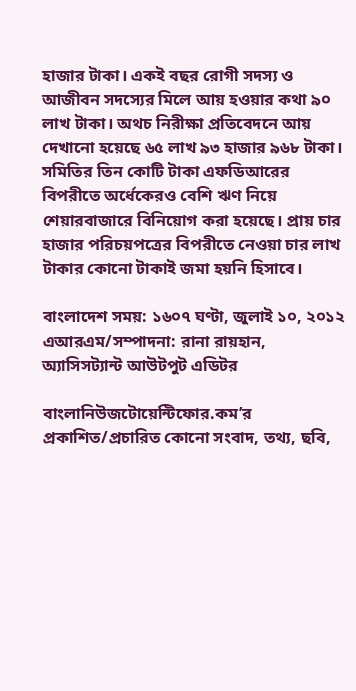হাজার টাকা। একই বছর রোগী সদস্য ও আজীবন সদস্যের মিলে আয় হওয়ার কথা ৯০ লাখ টাকা। অথচ নিরীক্ষা প্রতিবেদনে আয় দেখানো হয়েছে ৬৫ লাখ ৯৩ হাজার ৯৬৮ টাকা। সমিতির তিন কোটি টাকা এফডিআরের বিপরীতে অর্ধেকেরও বেশি ঋণ নিয়ে শেয়ারবাজারে বিনিয়োগ করা হয়েছে। প্রায় চার হাজার পরিচয়পত্রের বিপরীতে নেওয়া চার লাখ টাকার কোনো টাকাই জমা হয়নি হিসাবে।

বাংলাদেশ সময়: ১৬০৭ ঘণ্টা, জুলাই ১০, ২০১২
এআরএম/সম্পাদনা: রানা রায়হান, অ্যাসিসট্যান্ট আউটপুট এডিটর

বাংলানিউজটোয়েন্টিফোর.কম’র প্রকাশিত/প্রচারিত কোনো সংবাদ, তথ্য, ছবি,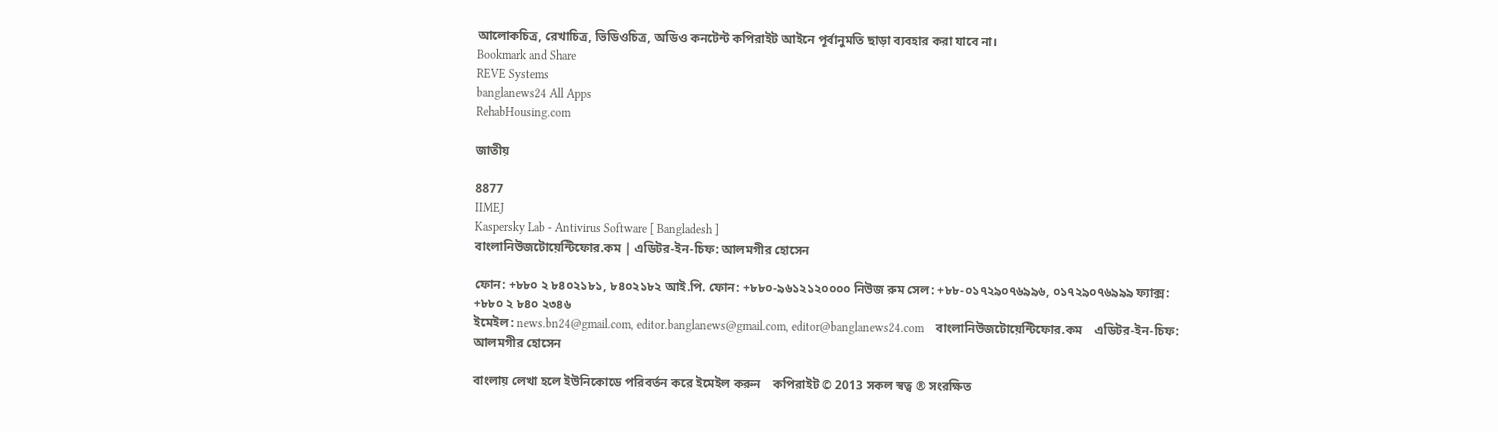আলোকচিত্র, রেখাচিত্র, ভিডিওচিত্র, অডিও কনটেন্ট কপিরাইট আইনে পূর্বানুমতি ছাড়া ব্যবহার করা যাবে না।
Bookmark and Share
REVE Systems
banglanews24 All Apps
RehabHousing.com

জাতীয়

8877
IIMEJ
Kaspersky Lab - Antivirus Software [ Bangladesh ]
বাংলানিউজটোয়েন্টিফোর.কম | এডিটর-ইন-চিফ: আলমগীর হোসেন

ফোন: +৮৮০ ২ ৮৪০২১৮১, ৮৪০২১৮২ আই.পি. ফোন: +৮৮০-৯৬১২১২০০০০ নিউজ রুম সেল: +৮৮-০১৭২৯০৭৬৯৯৬, ০১৭২৯০৭৬৯৯৯ ফ্যাক্স: +৮৮০ ২ ৮৪০ ২৩৪৬
ইমেইল: news.bn24@gmail.com, editor.banglanews@gmail.com, editor@banglanews24.com    বাংলানিউজটোয়েন্টিফোর.কম    এডিটর-ইন-চিফ: আলমগীর হোসেন

বাংলায় লেখা হলে ইউনিকোডে পরিবর্তন করে ইমেইল করুন    কপিরাইট © 2013 সকল স্বত্ব ® সংরক্ষিত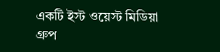একটি ইস্ট ওয়েস্ট মিডিয়া গ্রুপ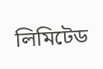লিমিটেড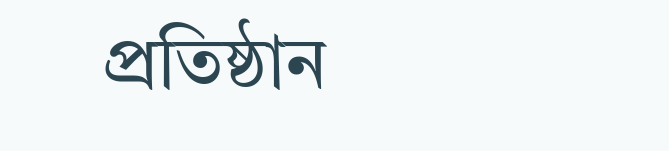প্রতিষ্ঠান